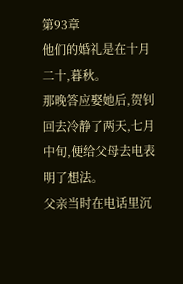第93章
他们的婚礼是在十月二十,暮秋。
那晚答应娶她后,贺钊回去冷静了两天,七月中旬,便给父母去电表明了想法。
父亲当时在电话里沉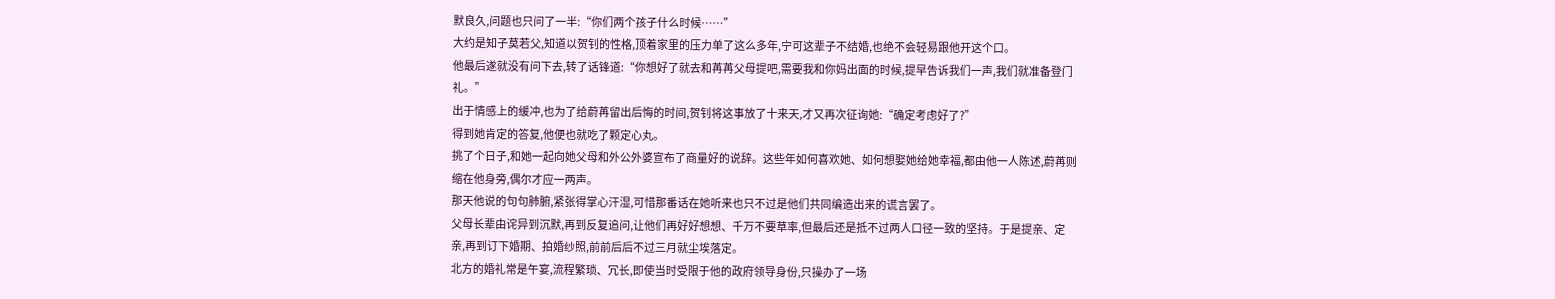默良久,问题也只问了一半:“你们两个孩子什么时候……”
大约是知子莫若父,知道以贺钊的性格,顶着家里的压力单了这么多年,宁可这辈子不结婚,也绝不会轻易跟他开这个口。
他最后遂就没有问下去,转了话锋道:“你想好了就去和苒苒父母提吧,需要我和你妈出面的时候,提早告诉我们一声,我们就准备登门礼。”
出于情感上的缓冲,也为了给蔚苒留出后悔的时间,贺钊将这事放了十来天,才又再次征询她:“确定考虑好了?”
得到她肯定的答复,他便也就吃了颗定心丸。
挑了个日子,和她一起向她父母和外公外婆宣布了商量好的说辞。这些年如何喜欢她、如何想娶她给她幸福,都由他一人陈述,蔚苒则缩在他身旁,偶尔才应一两声。
那天他说的句句肺腑,紧张得掌心汗湿,可惜那番话在她听来也只不过是他们共同编造出来的谎言罢了。
父母长辈由诧异到沉默,再到反复追问,让他们再好好想想、千万不要草率,但最后还是抵不过两人口径一致的坚持。于是提亲、定亲,再到订下婚期、拍婚纱照,前前后后不过三月就尘埃落定。
北方的婚礼常是午宴,流程繁琐、冗长,即使当时受限于他的政府领导身份,只操办了一场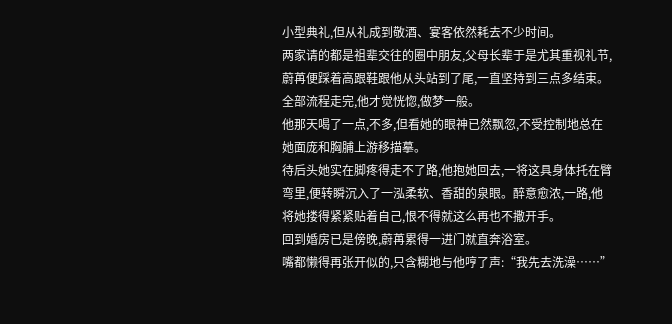小型典礼,但从礼成到敬酒、宴客依然耗去不少时间。
两家请的都是祖辈交往的圈中朋友,父母长辈于是尤其重视礼节,蔚苒便踩着高跟鞋跟他从头站到了尾,一直坚持到三点多结束。
全部流程走完,他才觉恍惚,做梦一般。
他那天喝了一点,不多,但看她的眼神已然飘忽,不受控制地总在她面庞和胸脯上游移描摹。
待后头她实在脚疼得走不了路,他抱她回去,一将这具身体托在臂弯里,便转瞬沉入了一泓柔软、香甜的泉眼。醉意愈浓,一路,他将她搂得紧紧贴着自己,恨不得就这么再也不撒开手。
回到婚房已是傍晚,蔚苒累得一进门就直奔浴室。
嘴都懒得再张开似的,只含糊地与他哼了声:“我先去洗澡……”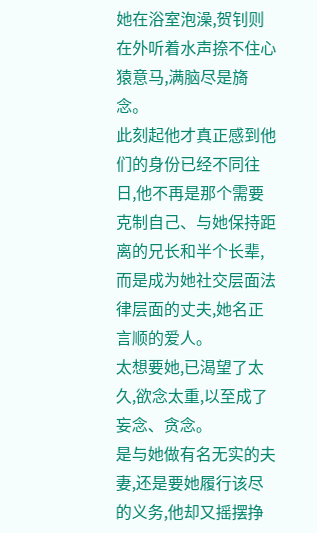她在浴室泡澡,贺钊则在外听着水声捺不住心猿意马,满脑尽是旖念。
此刻起他才真正感到他们的身份已经不同往日,他不再是那个需要克制自己、与她保持距离的兄长和半个长辈,而是成为她社交层面法律层面的丈夫,她名正言顺的爱人。
太想要她,已渴望了太久,欲念太重,以至成了妄念、贪念。
是与她做有名无实的夫妻,还是要她履行该尽的义务,他却又摇摆挣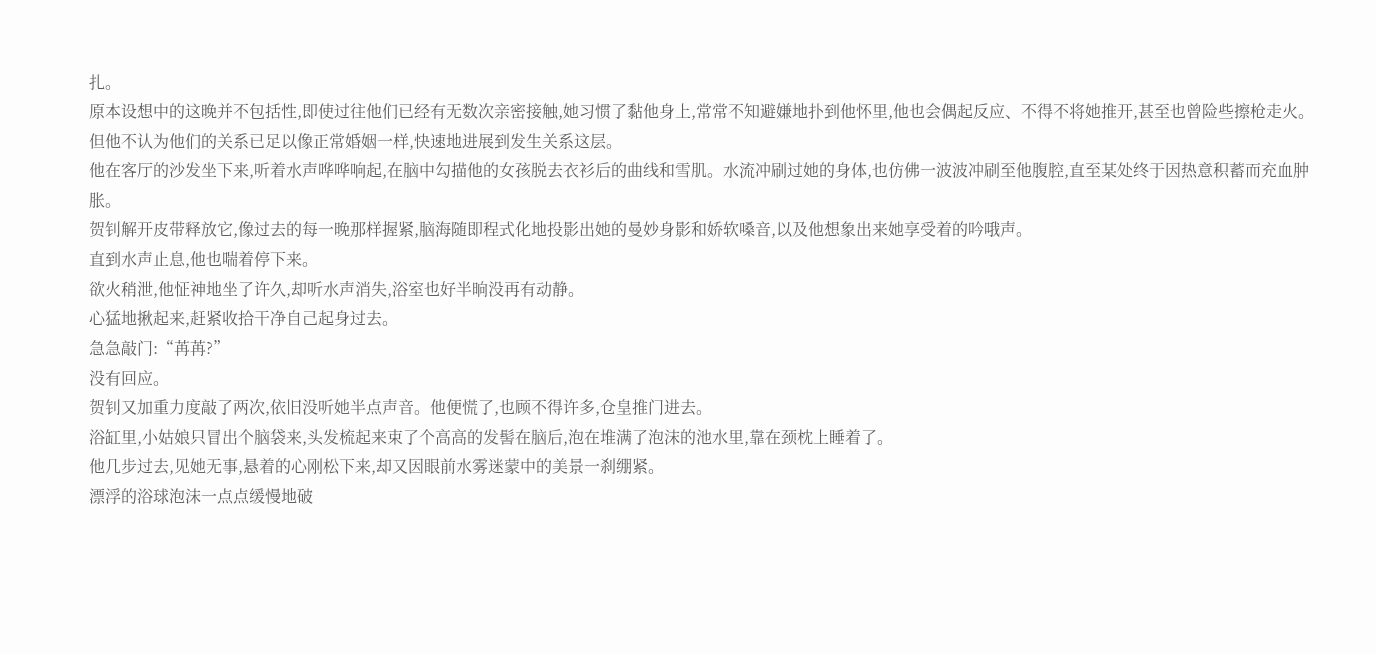扎。
原本设想中的这晚并不包括性,即使过往他们已经有无数次亲密接触,她习惯了黏他身上,常常不知避嫌地扑到他怀里,他也会偶起反应、不得不将她推开,甚至也曾险些擦枪走火。
但他不认为他们的关系已足以像正常婚姻一样,快速地进展到发生关系这层。
他在客厅的沙发坐下来,听着水声哗哗响起,在脑中勾描他的女孩脱去衣衫后的曲线和雪肌。水流冲刷过她的身体,也仿佛一波波冲刷至他腹腔,直至某处终于因热意积蓄而充血肿胀。
贺钊解开皮带释放它,像过去的每一晚那样握紧,脑海随即程式化地投影出她的曼妙身影和娇软嗓音,以及他想象出来她享受着的吟哦声。
直到水声止息,他也喘着停下来。
欲火稍泄,他怔神地坐了许久,却听水声消失,浴室也好半晌没再有动静。
心猛地揪起来,赶紧收拾干净自己起身过去。
急急敲门:“苒苒?”
没有回应。
贺钊又加重力度敲了两次,依旧没听她半点声音。他便慌了,也顾不得许多,仓皇推门进去。
浴缸里,小姑娘只冒出个脑袋来,头发梳起来束了个高高的发髻在脑后,泡在堆满了泡沫的池水里,靠在颈枕上睡着了。
他几步过去,见她无事,悬着的心刚松下来,却又因眼前水雾迷蒙中的美景一刹绷紧。
漂浮的浴球泡沫一点点缓慢地破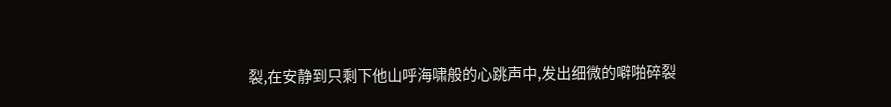裂,在安静到只剩下他山呼海啸般的心跳声中,发出细微的噼啪碎裂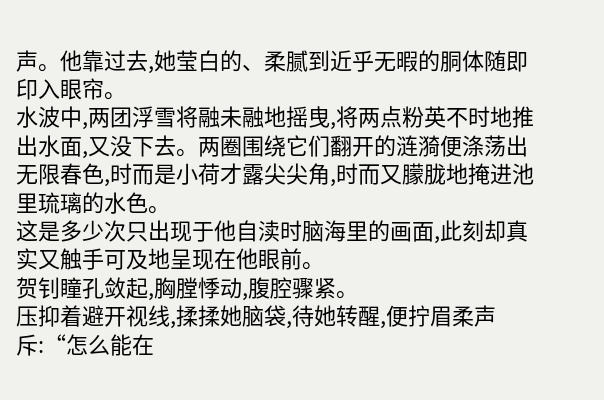声。他靠过去,她莹白的、柔腻到近乎无暇的胴体随即印入眼帘。
水波中,两团浮雪将融未融地摇曳,将两点粉英不时地推出水面,又没下去。两圈围绕它们翻开的涟漪便涤荡出无限春色,时而是小荷才露尖尖角,时而又朦胧地掩进池里琉璃的水色。
这是多少次只出现于他自渎时脑海里的画面,此刻却真实又触手可及地呈现在他眼前。
贺钊瞳孔敛起,胸膛悸动,腹腔骤紧。
压抑着避开视线,揉揉她脑袋,待她转醒,便拧眉柔声斥:“怎么能在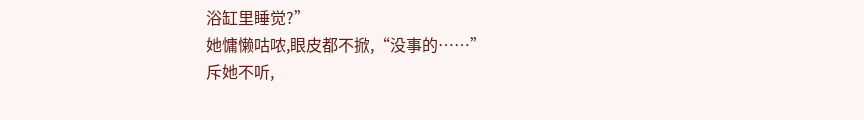浴缸里睡觉?”
她慵懒咕哝,眼皮都不掀,“没事的……”
斥她不听,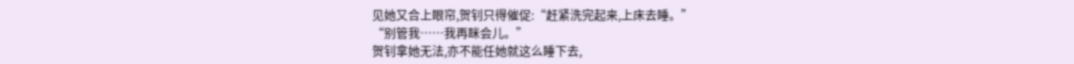见她又合上眼帘,贺钊只得催促:“赶紧洗完起来,上床去睡。”
“别管我……我再眯会儿。”
贺钊拿她无法,亦不能任她就这么睡下去,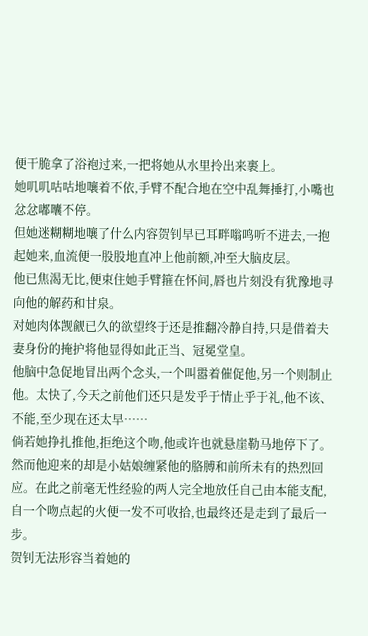便干脆拿了浴袍过来,一把将她从水里拎出来裹上。
她叽叽咕咕地嚷着不依,手臂不配合地在空中乱舞捶打,小嘴也忿忿嘟囔不停。
但她迷糊糊地嚷了什么内容贺钊早已耳畔嗡鸣听不进去,一抱起她来,血流便一股股地直冲上他前额,冲至大脑皮层。
他已焦渴无比,便束住她手臂箍在怀间,唇也片刻没有犹豫地寻向他的解药和甘泉。
对她肉体觊觎已久的欲望终于还是推翻冷静自持,只是借着夫妻身份的掩护将他显得如此正当、冠冕堂皇。
他脑中急促地冒出两个念头,一个叫嚣着催促他,另一个则制止他。太快了,今天之前他们还只是发乎于情止乎于礼,他不该、不能,至少现在还太早……
倘若她挣扎推他,拒绝这个吻,他或许也就悬崖勒马地停下了。
然而他迎来的却是小姑娘缠紧他的胳膊和前所未有的热烈回应。在此之前毫无性经验的两人完全地放任自己由本能支配,自一个吻点起的火便一发不可收拾,也最终还是走到了最后一步。
贺钊无法形容当着她的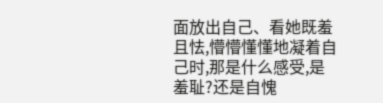面放出自己、看她既羞且怯,懵懵懂懂地凝着自己时,那是什么感受,是羞耻?还是自愧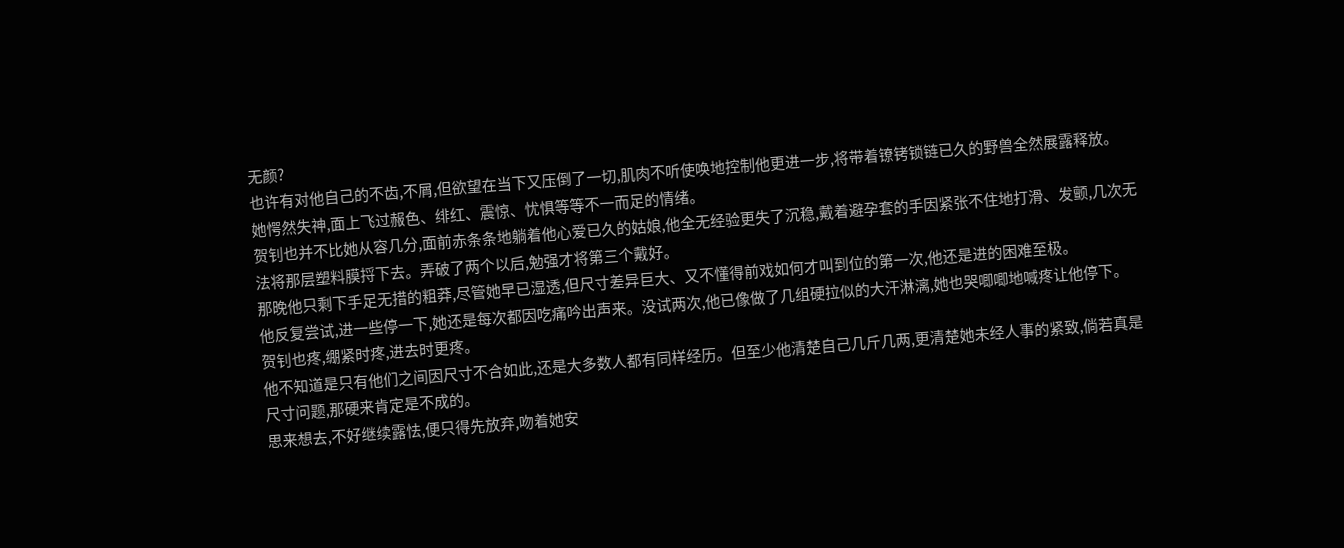无颜?
也许有对他自己的不齿,不屑,但欲望在当下又压倒了一切,肌肉不听使唤地控制他更进一步,将带着镣铐锁链已久的野兽全然展露释放。
她愕然失神,面上飞过赧色、绯红、震惊、忧惧等等不一而足的情绪。
贺钊也并不比她从容几分,面前赤条条地躺着他心爱已久的姑娘,他全无经验更失了沉稳,戴着避孕套的手因紧张不住地打滑、发颤,几次无法将那层塑料膜捋下去。弄破了两个以后,勉强才将第三个戴好。
那晚他只剩下手足无措的粗莽,尽管她早已湿透,但尺寸差异巨大、又不懂得前戏如何才叫到位的第一次,他还是进的困难至极。
他反复尝试,进一些停一下,她还是每次都因吃痛吟出声来。没试两次,他已像做了几组硬拉似的大汗淋漓,她也哭唧唧地喊疼让他停下。
贺钊也疼,绷紧时疼,进去时更疼。
他不知道是只有他们之间因尺寸不合如此,还是大多数人都有同样经历。但至少他清楚自己几斤几两,更清楚她未经人事的紧致,倘若真是尺寸问题,那硬来肯定是不成的。
思来想去,不好继续露怯,便只得先放弃,吻着她安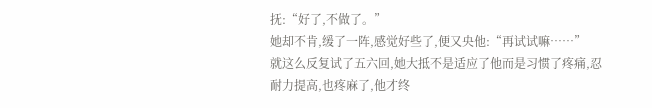抚:“好了,不做了。”
她却不肯,缓了一阵,感觉好些了,便又央他:“再试试嘛……”
就这么反复试了五六回,她大抵不是适应了他而是习惯了疼痛,忍耐力提高,也疼麻了,他才终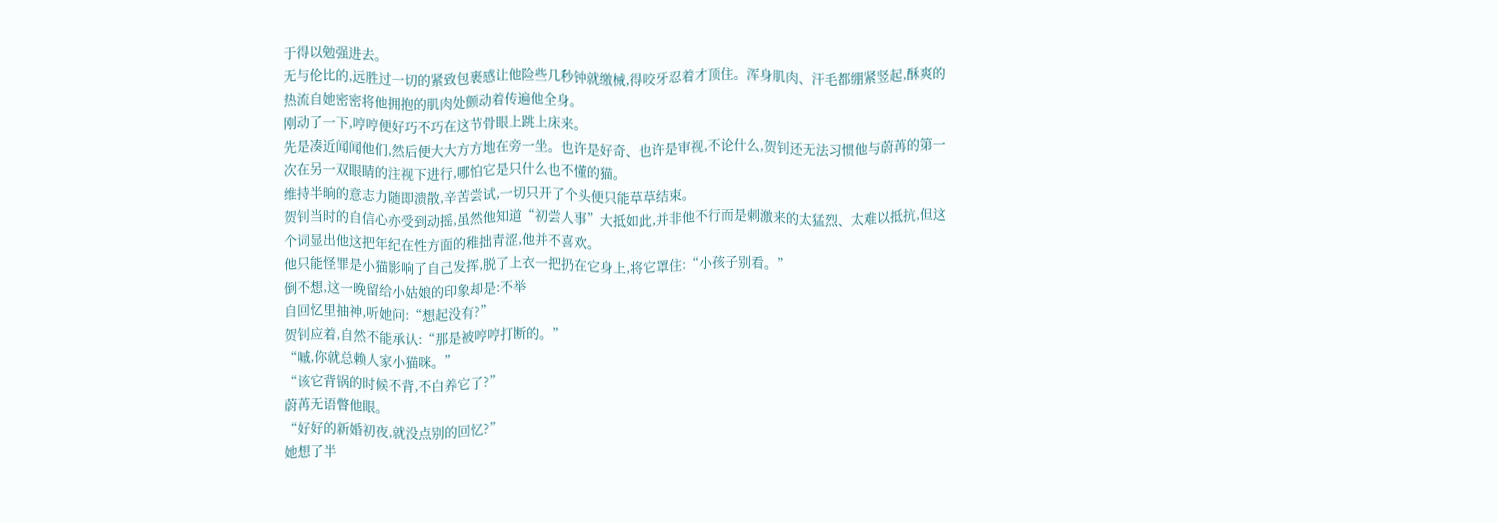于得以勉强进去。
无与伦比的,远胜过一切的紧致包裹感让他险些几秒钟就缴械,得咬牙忍着才顶住。浑身肌肉、汗毛都绷紧竖起,酥爽的热流自她密密将他拥抱的肌肉处颤动着传遍他全身。
刚动了一下,哼哼便好巧不巧在这节骨眼上跳上床来。
先是凑近闻闻他们,然后便大大方方地在旁一坐。也许是好奇、也许是审视,不论什么,贺钊还无法习惯他与蔚苒的第一次在另一双眼睛的注视下进行,哪怕它是只什么也不懂的猫。
维持半晌的意志力随即溃散,辛苦尝试,一切只开了个头便只能草草结束。
贺钊当时的自信心亦受到动摇,虽然他知道“初尝人事”大抵如此,并非他不行而是刺激来的太猛烈、太难以抵抗,但这个词显出他这把年纪在性方面的稚拙青涩,他并不喜欢。
他只能怪罪是小猫影响了自己发挥,脱了上衣一把扔在它身上,将它罩住:“小孩子别看。”
倒不想,这一晚留给小姑娘的印象却是:不举
自回忆里抽神,听她问:“想起没有?”
贺钊应着,自然不能承认:“那是被哼哼打断的。”
“嘁,你就总赖人家小猫咪。”
“该它背锅的时候不背,不白养它了?”
蔚苒无语瞥他眼。
“好好的新婚初夜,就没点别的回忆?”
她想了半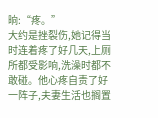晌:“疼。”
大约是挫裂伤,她记得当时连着疼了好几天,上厕所都受影响,洗澡时都不敢碰。他心疼自责了好一阵子,夫妻生活也搁置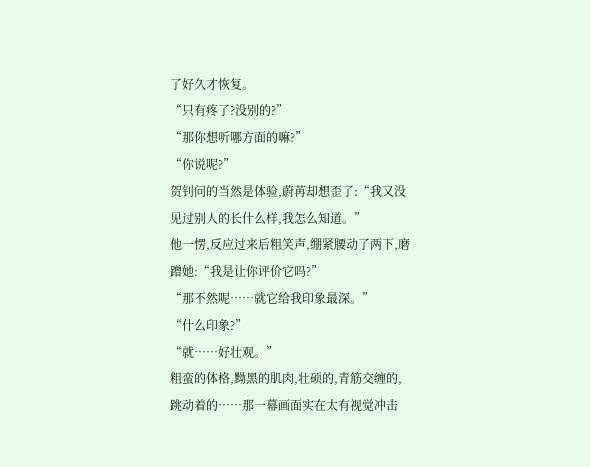了好久才恢复。
“只有疼了?没别的?”
“那你想听哪方面的嘛?”
“你说呢?”
贺钊问的当然是体验,蔚苒却想歪了:“我又没见过别人的长什么样,我怎么知道。”
他一愣,反应过来后粗笑声,绷紧腰动了两下,磨蹭她:“我是让你评价它吗?”
“那不然呢……就它给我印象最深。”
“什么印象?”
“就……好壮观。”
粗蛮的体格,黝黑的肌肉,壮硕的,青筋交缠的,跳动着的……那一幕画面实在太有视觉冲击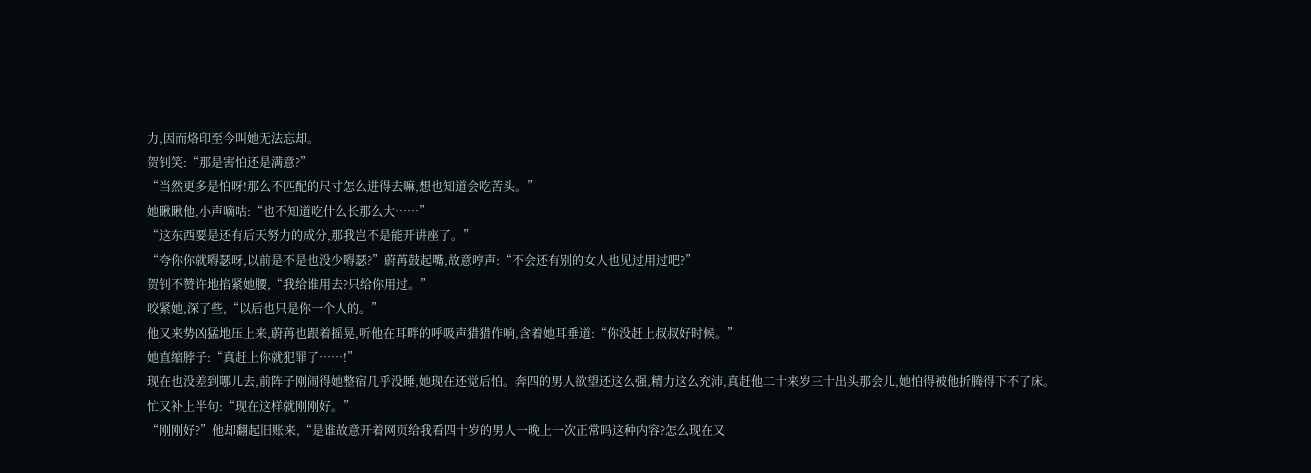力,因而烙印至今叫她无法忘却。
贺钊笑:“那是害怕还是满意?”
“当然更多是怕呀!那么不匹配的尺寸怎么进得去嘛,想也知道会吃苦头。”
她瞅瞅他,小声嘀咕:“也不知道吃什么长那么大……”
“这东西要是还有后天努力的成分,那我岂不是能开讲座了。”
“夸你你就嘚瑟呀,以前是不是也没少嘚瑟?”蔚苒鼓起嘴,故意哼声:“不会还有别的女人也见过用过吧?”
贺钊不赞许地掐紧她腰,“我给谁用去?只给你用过。”
咬紧她,深了些,“以后也只是你一个人的。”
他又来势凶猛地压上来,蔚苒也跟着摇晃,听他在耳畔的呼吸声猎猎作响,含着她耳垂道:“你没赶上叔叔好时候。”
她直缩脖子:“真赶上你就犯罪了……!”
现在也没差到哪儿去,前阵子刚闹得她整宿几乎没睡,她现在还觉后怕。奔四的男人欲望还这么强,精力这么充沛,真赶他二十来岁三十出头那会儿,她怕得被他折腾得下不了床。
忙又补上半句:“现在这样就刚刚好。”
“刚刚好?”他却翻起旧账来,“是谁故意开着网页给我看四十岁的男人一晚上一次正常吗这种内容?怎么现在又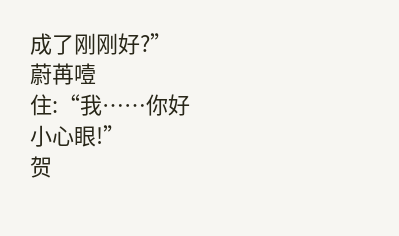成了刚刚好?”
蔚苒噎住:“我……你好小心眼!”
贺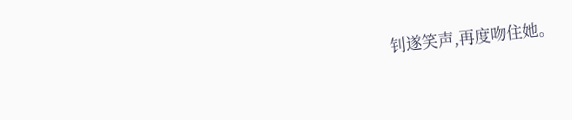钊遂笑声,再度吻住她。